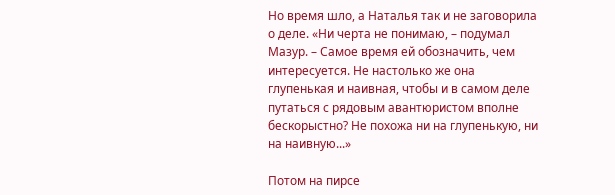Но время шло, а Наталья так и не заговорила о деле. «Ни черта не понимаю, – подумал Мазур. – Самое время ей обозначить, чем интересуется. Не настолько же она глупенькая и наивная, чтобы и в самом деле путаться с рядовым авантюристом вполне бескорыстно? Не похожа ни на глупенькую, ни на наивную...»

Потом на пирсе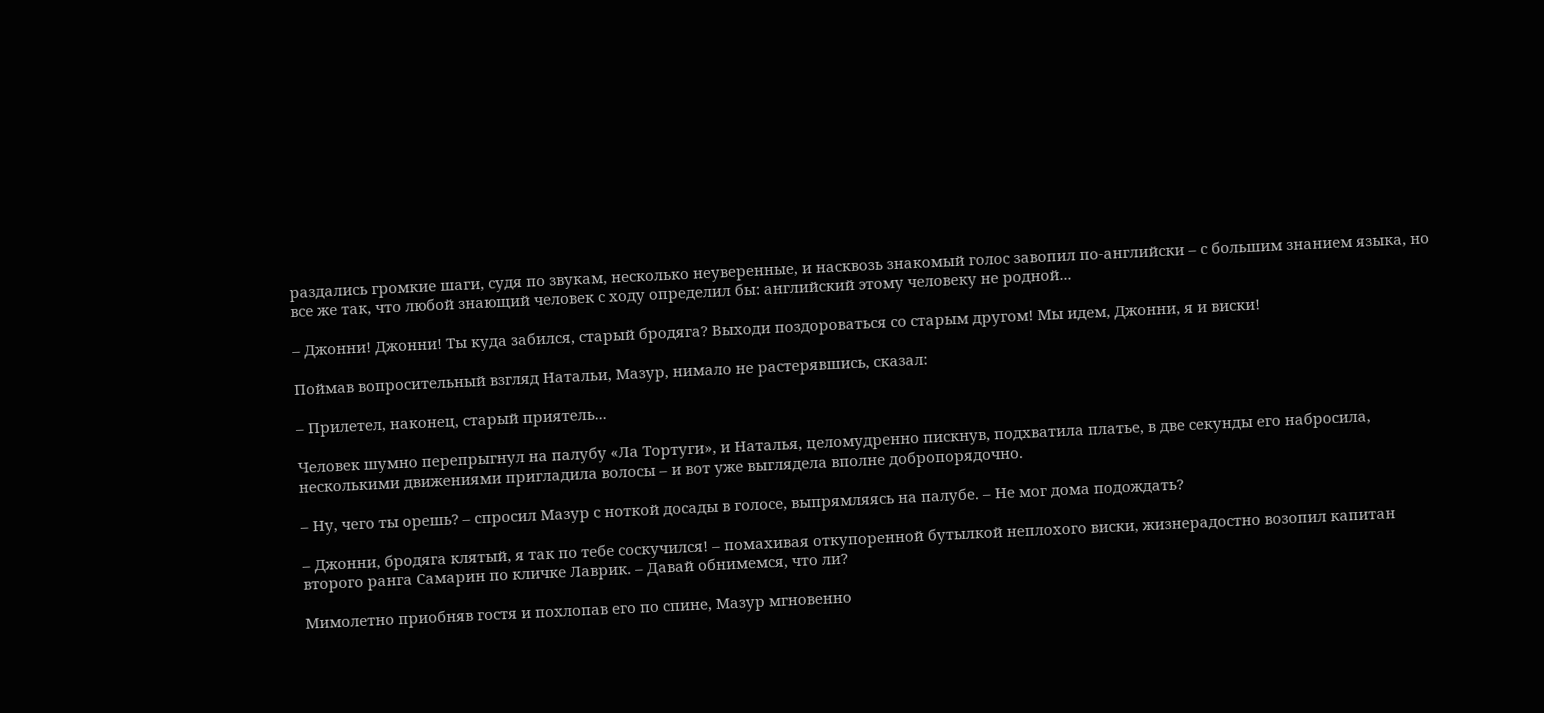раздались громкие шаги, судя по звукам, несколько неуверенные, и насквозь знакомый голос завопил по-английски – с большим знанием языка, но все же так, что любой знающий человек с ходу определил бы: английский этому человеку не родной...

– Джонни! Джонни! Ты куда забился, старый бродяга? Выходи поздороваться со старым другом! Мы идем, Джонни, я и виски!

Поймав вопросительный взгляд Натальи, Мазур, нимало не растерявшись, сказал:

– Прилетел, наконец, старый приятель...

Человек шумно перепрыгнул на палубу «Ла Тортуги», и Наталья, целомудренно пискнув, подхватила платье, в две секунды его набросила, несколькими движениями пригладила волосы – и вот уже выглядела вполне добропорядочно.

– Ну, чего ты орешь? – спросил Мазур с ноткой досады в голосе, выпрямляясь на палубе. – Не мог дома подождать?

– Джонни, бродяга клятый, я так по тебе соскучился! – помахивая откупоренной бутылкой неплохого виски, жизнерадостно возопил капитан второго ранга Самарин по кличке Лаврик. – Давай обнимемся, что ли?

Мимолетно приобняв гостя и похлопав его по спине, Мазур мгновенно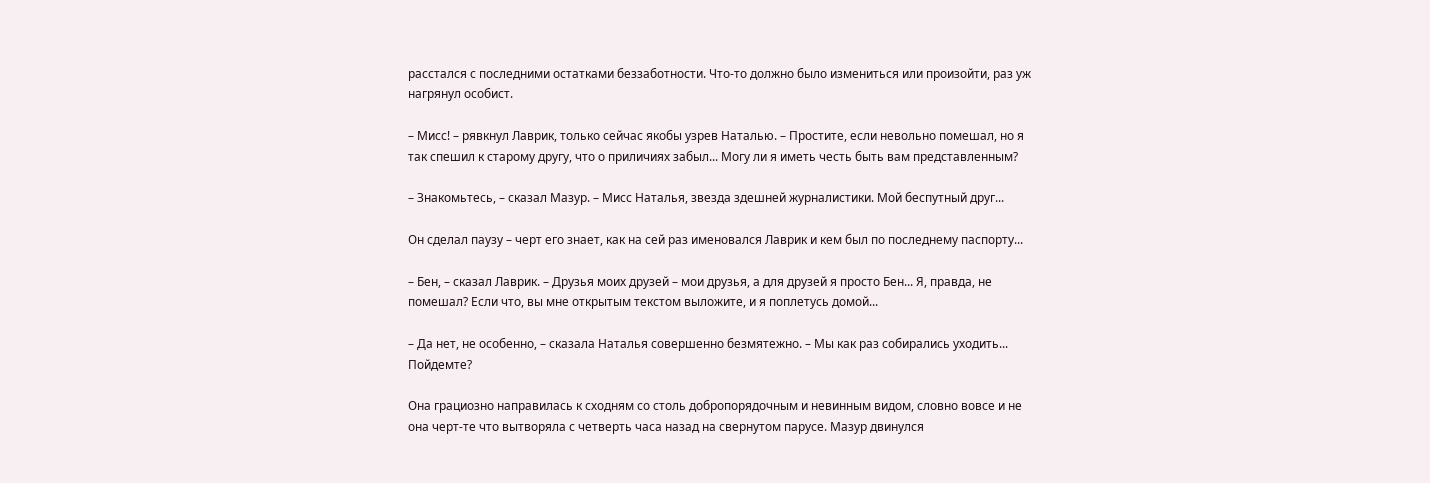расстался с последними остатками беззаботности. Что-то должно было измениться или произойти, раз уж нагрянул особист.

– Мисс! – рявкнул Лаврик, только сейчас якобы узрев Наталью. – Простите, если невольно помешал, но я так спешил к старому другу, что о приличиях забыл... Могу ли я иметь честь быть вам представленным?

– Знакомьтесь, – сказал Мазур. – Мисс Наталья, звезда здешней журналистики. Мой беспутный друг...

Он сделал паузу – черт его знает, как на сей раз именовался Лаврик и кем был по последнему паспорту...

– Бен, – сказал Лаврик. – Друзья моих друзей – мои друзья, а для друзей я просто Бен... Я, правда, не помешал? Если что, вы мне открытым текстом выложите, и я поплетусь домой...

– Да нет, не особенно, – сказала Наталья совершенно безмятежно. – Мы как раз собирались уходить... Пойдемте?

Она грациозно направилась к сходням со столь добропорядочным и невинным видом, словно вовсе и не она черт-те что вытворяла с четверть часа назад на свернутом парусе. Мазур двинулся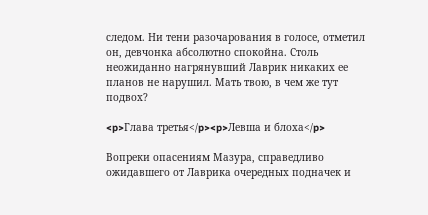следом. Ни тени разочарования в голосе, отметил он, девчонка абсолютно спокойна. Столь неожиданно нагрянувший Лаврик никаких ее планов не нарушил. Мать твою, в чем же тут подвох?

<p>Глава третья</p><p>Левша и блоха</p>

Вопреки опасениям Мазура, справедливо ожидавшего от Лаврика очередных подначек и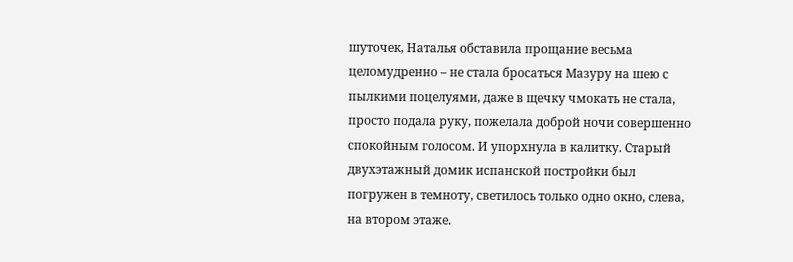шуточек, Наталья обставила прощание весьма целомудренно – не стала бросаться Мазуру на шею с пылкими поцелуями, даже в щечку чмокать не стала, просто подала руку, пожелала доброй ночи совершенно спокойным голосом. И упорхнула в калитку. Старый двухэтажный домик испанской постройки был погружен в темноту, светилось только одно окно, слева, на втором этаже.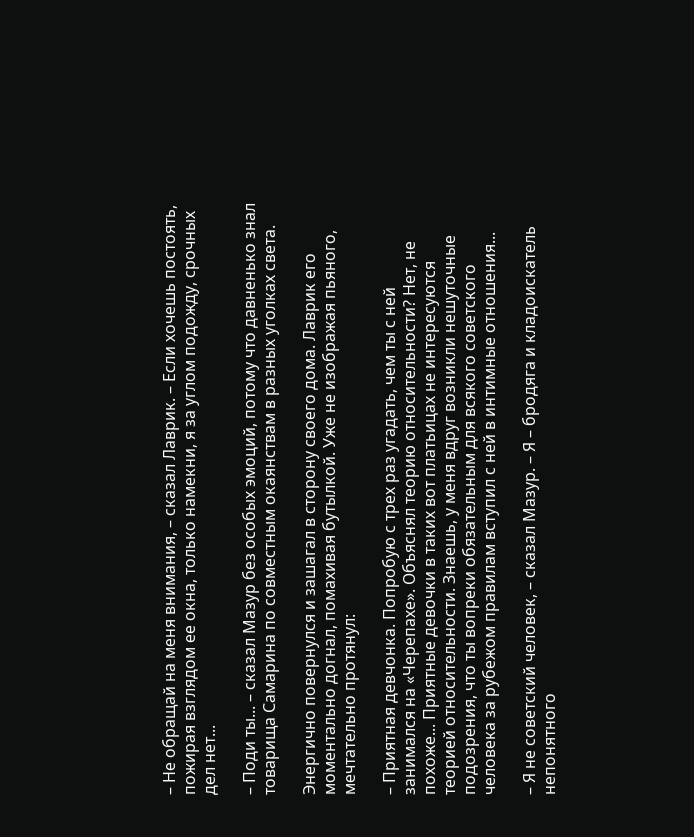– Не обращай на меня внимания, – сказал Лаврик. – Если хочешь постоять, пожирая взглядом ее окна, только намекни, я за углом подожду, срочных дел нет...

– Поди ты... – сказал Мазур без особых эмоций, потому что давненько знал товарища Самарина по совместным окаянствам в разных уголках света.

Энергично повернулся и зашагал в сторону своего дома. Лаврик его моментально догнал, помахивая бутылкой. Уже не изображая пьяного, мечтательно протянул:

– Приятная девчонка. Попробую с трех раз угадать, чем ты с ней занимался на «Черепахе». Объяснял теорию относительности? Нет, не похоже... Приятные девочки в таких вот платьицах не интересуются теорией относительности. Знаешь, у меня вдруг возникли нешуточные подозрения, что ты вопреки обязательным для всякого советского человека за рубежом правилам вступил с ней в интимные отношения...

– Я не советский человек, – сказал Мазур. – Я – бродяга и кладоискатель непонятного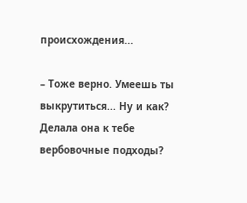происхождения...

– Тоже верно. Умеешь ты выкрутиться... Ну и как? Делала она к тебе вербовочные подходы?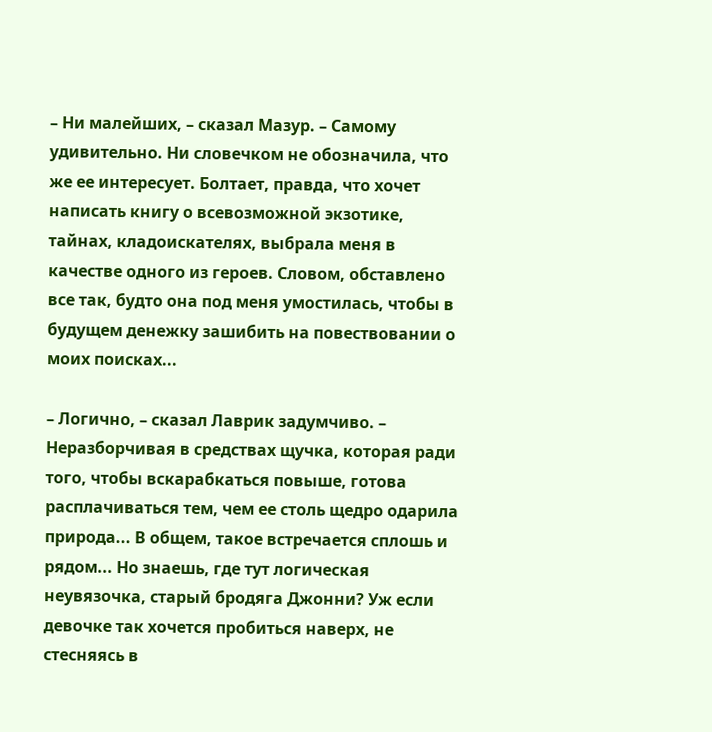– Ни малейших, – сказал Мазур. – Самому удивительно. Ни словечком не обозначила, что же ее интересует. Болтает, правда, что хочет написать книгу о всевозможной экзотике, тайнах, кладоискателях, выбрала меня в качестве одного из героев. Словом, обставлено все так, будто она под меня умостилась, чтобы в будущем денежку зашибить на повествовании о моих поисках...

– Логично, – сказал Лаврик задумчиво. – Неразборчивая в средствах щучка, которая ради того, чтобы вскарабкаться повыше, готова расплачиваться тем, чем ее столь щедро одарила природа... В общем, такое встречается сплошь и рядом... Но знаешь, где тут логическая неувязочка, старый бродяга Джонни? Уж если девочке так хочется пробиться наверх, не стесняясь в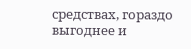средствах, гораздо выгоднее и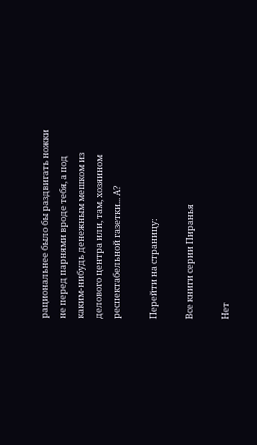рациональнее было бы раздвигать ножки не перед парнями вроде тебя, а под каким-нибудь денежным мешком из делового центра или, там, хозяином респектабельной газетки... А?

Перейти на страницу:

Все книги серии Пиранья

Нет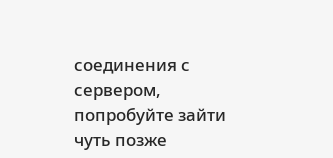соединения с сервером, попробуйте зайти чуть позже